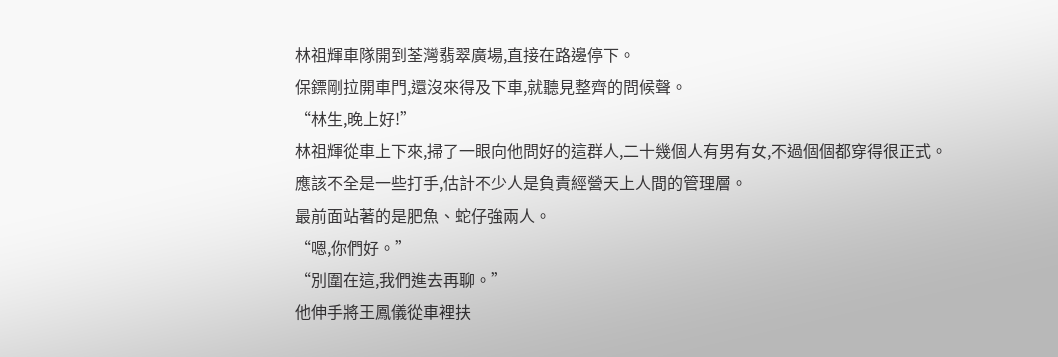林祖輝車隊開到荃灣翡翠廣場,直接在路邊停下。
保鏢剛拉開車門,還沒來得及下車,就聽見整齊的問候聲。
“林生,晚上好!”
林祖輝從車上下來,掃了一眼向他問好的這群人,二十幾個人有男有女,不過個個都穿得很正式。
應該不全是一些打手,估計不少人是負責經營天上人間的管理層。
最前面站著的是肥魚、蛇仔強兩人。
“嗯,你們好。”
“別圍在這,我們進去再聊。”
他伸手將王鳳儀從車裡扶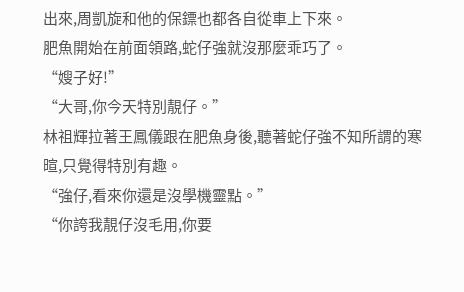出來,周凱旋和他的保鏢也都各自從車上下來。
肥魚開始在前面領路,蛇仔強就沒那麼乖巧了。
“嫂子好!”
“大哥,你今天特別靚仔。”
林祖輝拉著王鳳儀跟在肥魚身後,聽著蛇仔強不知所謂的寒暄,只覺得特別有趣。
“強仔,看來你還是沒學機靈點。”
“你誇我靚仔沒毛用,你要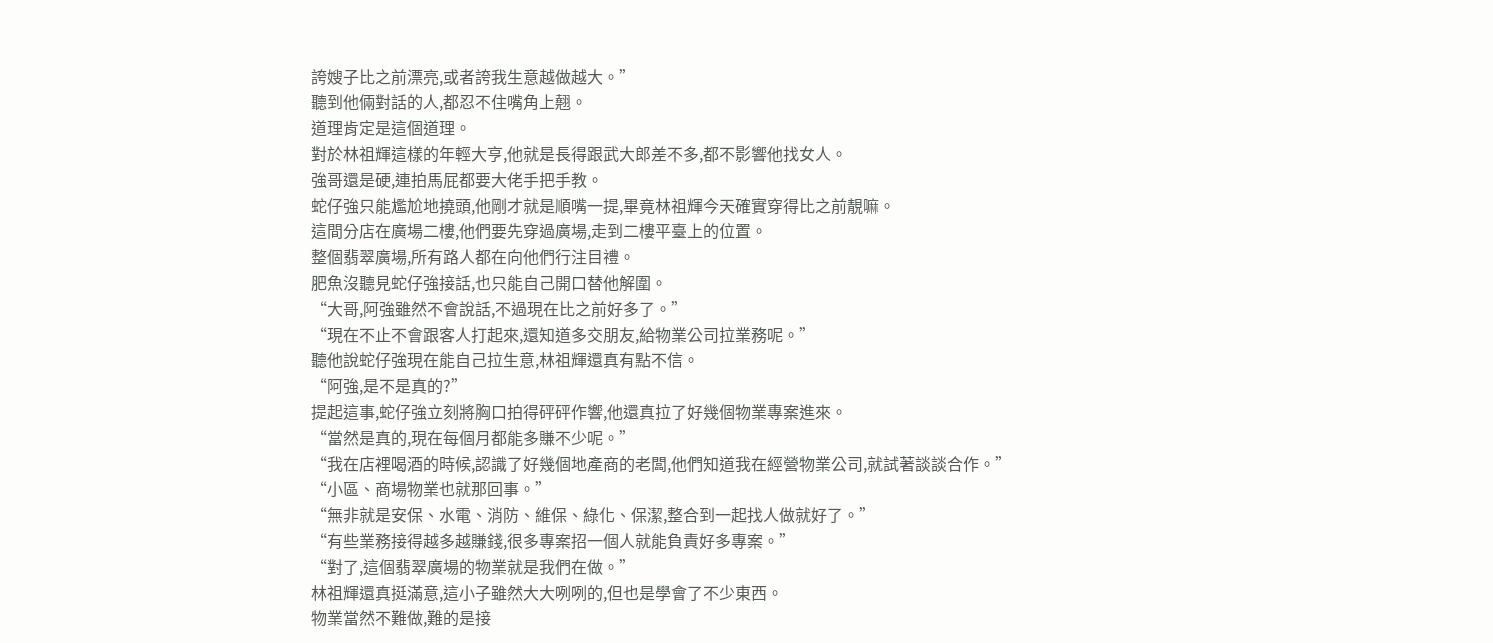誇嫂子比之前漂亮,或者誇我生意越做越大。”
聽到他倆對話的人,都忍不住嘴角上翹。
道理肯定是這個道理。
對於林祖輝這樣的年輕大亨,他就是長得跟武大郎差不多,都不影響他找女人。
強哥還是硬,連拍馬屁都要大佬手把手教。
蛇仔強只能尷尬地撓頭,他剛才就是順嘴一提,畢竟林祖輝今天確實穿得比之前靚嘛。
這間分店在廣場二樓,他們要先穿過廣場,走到二樓平臺上的位置。
整個翡翠廣場,所有路人都在向他們行注目禮。
肥魚沒聽見蛇仔強接話,也只能自己開口替他解圍。
“大哥,阿強雖然不會說話,不過現在比之前好多了。”
“現在不止不會跟客人打起來,還知道多交朋友,給物業公司拉業務呢。”
聽他說蛇仔強現在能自己拉生意,林祖輝還真有點不信。
“阿強,是不是真的?”
提起這事,蛇仔強立刻將胸口拍得砰砰作響,他還真拉了好幾個物業專案進來。
“當然是真的,現在每個月都能多賺不少呢。”
“我在店裡喝酒的時候,認識了好幾個地產商的老闆,他們知道我在經營物業公司,就試著談談合作。”
“小區、商場物業也就那回事。”
“無非就是安保、水電、消防、維保、綠化、保潔,整合到一起找人做就好了。”
“有些業務接得越多越賺錢,很多專案招一個人就能負責好多專案。”
“對了,這個翡翠廣場的物業就是我們在做。”
林祖輝還真挺滿意,這小子雖然大大咧咧的,但也是學會了不少東西。
物業當然不難做,難的是接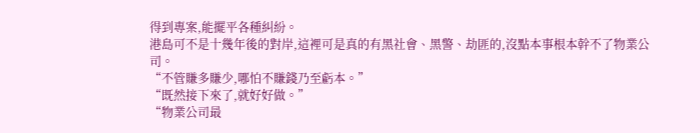得到專案,能擺平各種糾紛。
港島可不是十幾年後的對岸,這裡可是真的有黑社會、黑警、劫匪的,沒點本事根本幹不了物業公司。
“不管賺多賺少,哪怕不賺錢乃至虧本。”
“既然接下來了,就好好做。”
“物業公司最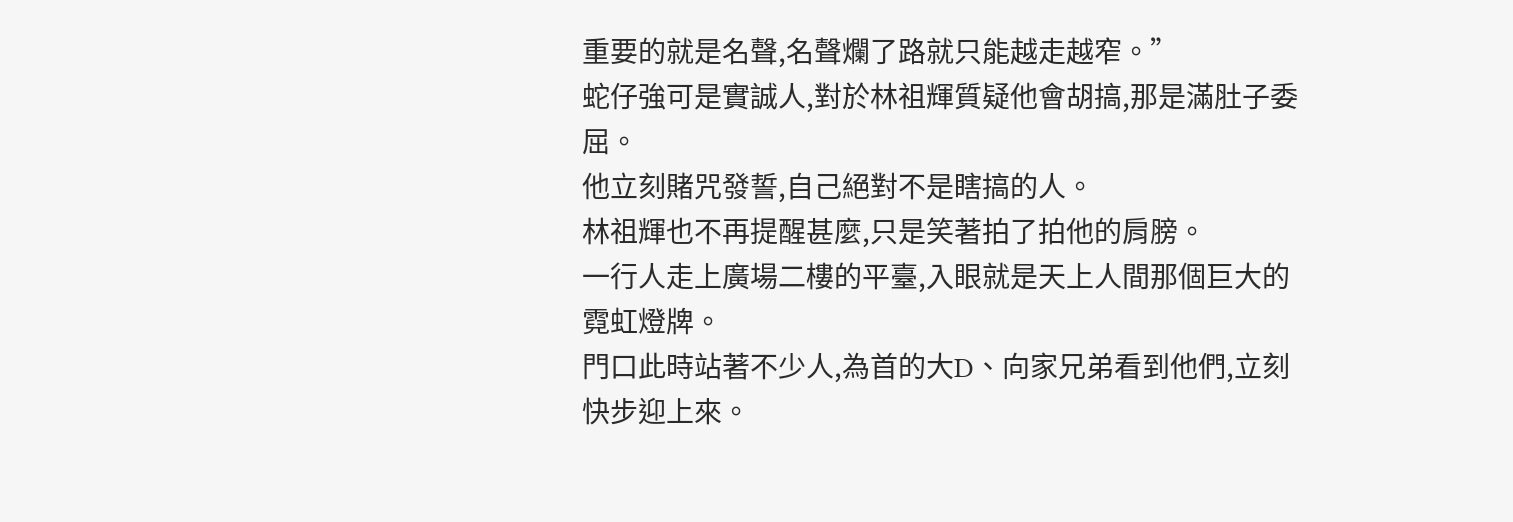重要的就是名聲,名聲爛了路就只能越走越窄。”
蛇仔強可是實誠人,對於林祖輝質疑他會胡搞,那是滿肚子委屈。
他立刻賭咒發誓,自己絕對不是瞎搞的人。
林祖輝也不再提醒甚麼,只是笑著拍了拍他的肩膀。
一行人走上廣場二樓的平臺,入眼就是天上人間那個巨大的霓虹燈牌。
門口此時站著不少人,為首的大D、向家兄弟看到他們,立刻快步迎上來。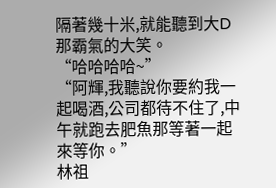隔著幾十米,就能聽到大D那霸氣的大笑。
“哈哈哈哈~”
“阿輝,我聽說你要約我一起喝酒,公司都待不住了,中午就跑去肥魚那等著一起來等你。”
林祖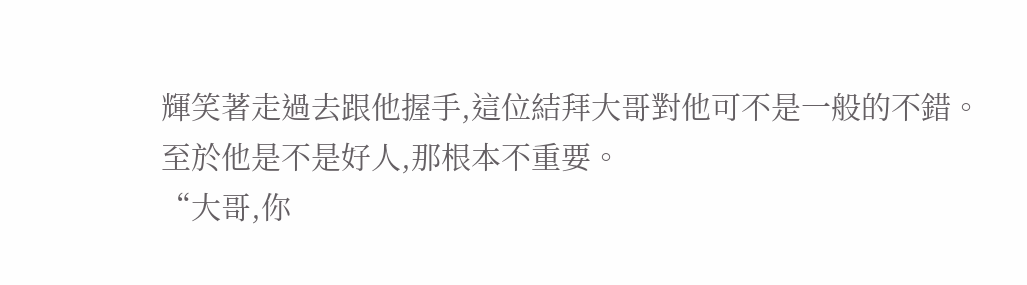輝笑著走過去跟他握手,這位結拜大哥對他可不是一般的不錯。
至於他是不是好人,那根本不重要。
“大哥,你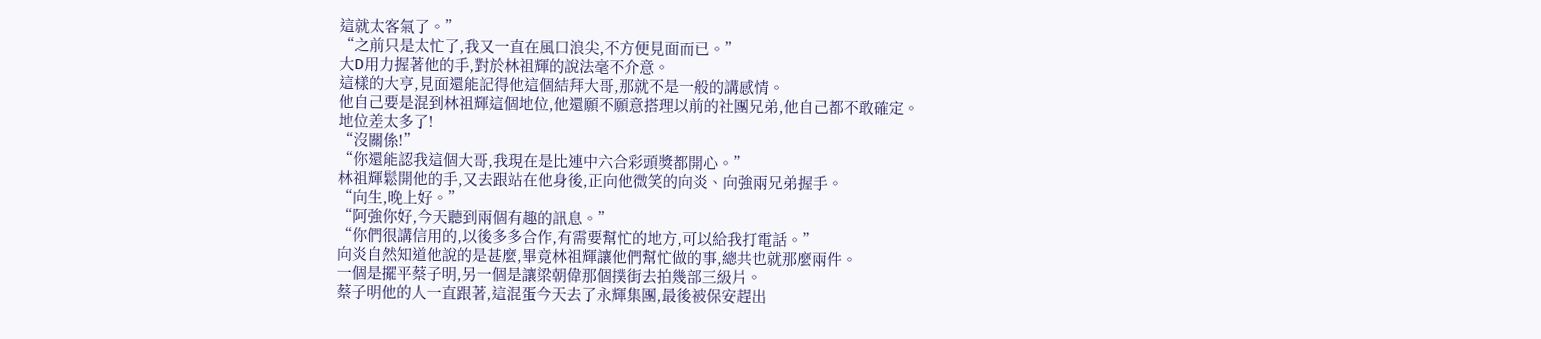這就太客氣了。”
“之前只是太忙了,我又一直在風口浪尖,不方便見面而已。”
大D用力握著他的手,對於林祖輝的說法毫不介意。
這樣的大亨,見面還能記得他這個結拜大哥,那就不是一般的講感情。
他自己要是混到林祖輝這個地位,他還願不願意搭理以前的社團兄弟,他自己都不敢確定。
地位差太多了!
“沒關係!”
“你還能認我這個大哥,我現在是比連中六合彩頭獎都開心。”
林祖輝鬆開他的手,又去跟站在他身後,正向他微笑的向炎、向強兩兄弟握手。
“向生,晚上好。”
“阿強你好,今天聽到兩個有趣的訊息。”
“你們很講信用的,以後多多合作,有需要幫忙的地方,可以給我打電話。”
向炎自然知道他說的是甚麼,畢竟林祖輝讓他們幫忙做的事,總共也就那麼兩件。
一個是擺平蔡子明,另一個是讓梁朝偉那個撲街去拍幾部三級片。
蔡子明他的人一直跟著,這混蛋今天去了永輝集團,最後被保安趕出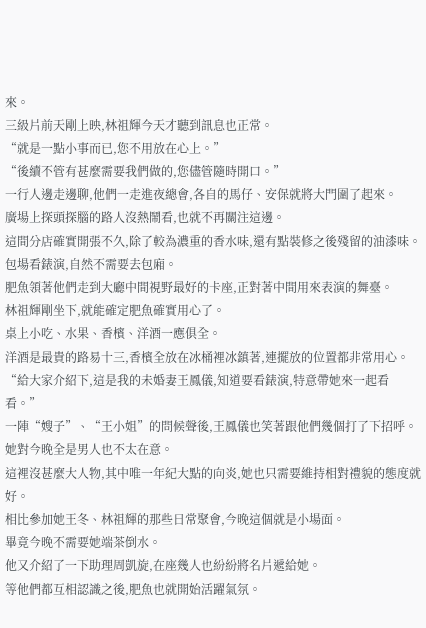來。
三級片前天剛上映,林祖輝今天才聽到訊息也正常。
“就是一點小事而已,您不用放在心上。”
“後續不管有甚麼需要我們做的,您儘管隨時開口。”
一行人邊走邊聊,他們一走進夜總會,各自的馬仔、安保就將大門圍了起來。
廣場上探頭探腦的路人沒熱鬧看,也就不再關注這邊。
這間分店確實開張不久,除了較為濃重的香水味,還有點裝修之後殘留的油漆味。
包場看錶演,自然不需要去包廂。
肥魚領著他們走到大廳中間視野最好的卡座,正對著中間用來表演的舞臺。
林祖輝剛坐下,就能確定肥魚確實用心了。
桌上小吃、水果、香檳、洋酒一應俱全。
洋酒是最貴的路易十三,香檳全放在冰桶裡冰鎮著,連擺放的位置都非常用心。
“給大家介紹下,這是我的未婚妻王鳳儀,知道要看錶演,特意帶她來一起看看。”
一陣“嫂子”、“王小姐”的問候聲後,王鳳儀也笑著跟他們幾個打了下招呼。
她對今晚全是男人也不太在意。
這裡沒甚麼大人物,其中唯一年紀大點的向炎,她也只需要維持相對禮貌的態度就好。
相比參加她王冬、林祖輝的那些日常聚會,今晚這個就是小場面。
畢竟今晚不需要她端茶倒水。
他又介紹了一下助理周凱旋,在座幾人也紛紛將名片遞給她。
等他們都互相認識之後,肥魚也就開始活躍氣氛。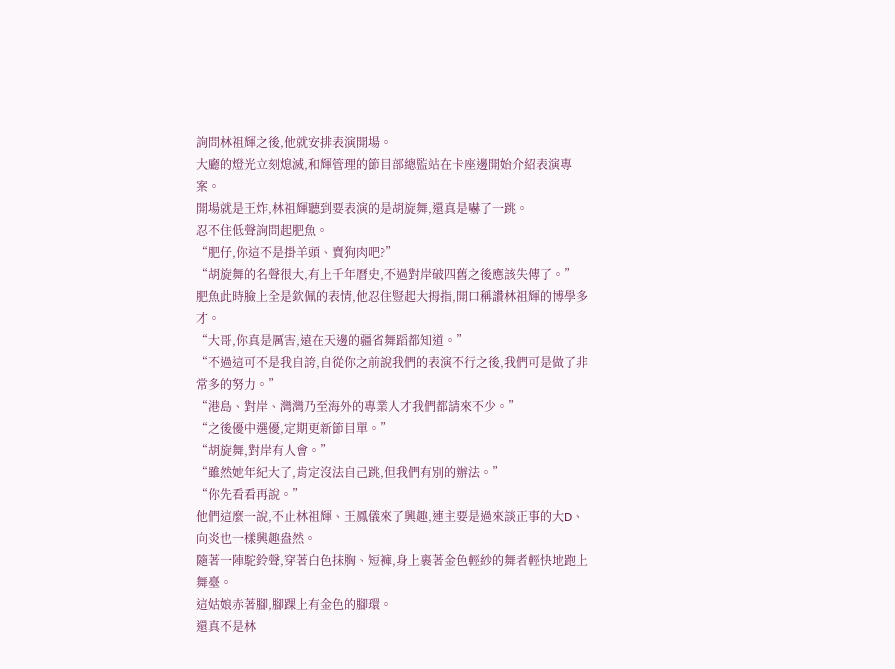詢問林祖輝之後,他就安排表演開場。
大廳的燈光立刻熄滅,和輝管理的節目部總監站在卡座邊開始介紹表演專案。
開場就是王炸,林祖輝聽到要表演的是胡旋舞,還真是嚇了一跳。
忍不住低聲詢問起肥魚。
“肥仔,你這不是掛羊頭、賣狗肉吧?”
“胡旋舞的名聲很大,有上千年曆史,不過對岸破四舊之後應該失傳了。”
肥魚此時臉上全是欽佩的表情,他忍住豎起大拇指,開口稱讚林祖輝的博學多才。
“大哥,你真是厲害,遠在天邊的疆省舞蹈都知道。”
“不過這可不是我自誇,自從你之前說我們的表演不行之後,我們可是做了非常多的努力。”
“港島、對岸、灣灣乃至海外的專業人才我們都請來不少。”
“之後優中選優,定期更新節目單。”
“胡旋舞,對岸有人會。”
“雖然她年紀大了,肯定沒法自己跳,但我們有別的辦法。”
“你先看看再說。”
他們這麼一說,不止林祖輝、王鳳儀來了興趣,連主要是過來談正事的大D、向炎也一樣興趣盎然。
隨著一陣駝鈴聲,穿著白色抹胸、短褲,身上裹著金色輕紗的舞者輕快地跑上舞臺。
這姑娘赤著腳,腳踝上有金色的腳環。
還真不是林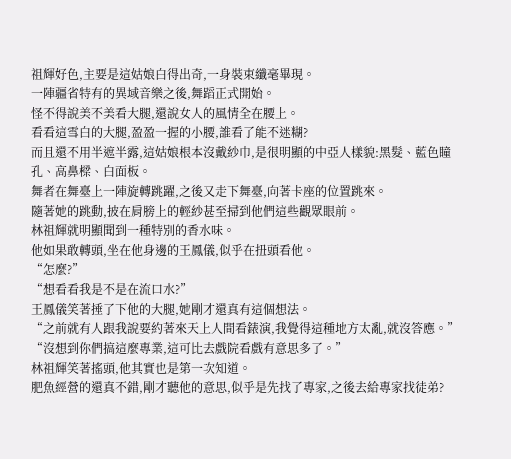祖輝好色,主要是這姑娘白得出奇,一身裝束纖毫畢現。
一陣疆省特有的異域音樂之後,舞蹈正式開始。
怪不得說美不美看大腿,還說女人的風情全在腰上。
看看這雪白的大腿,盈盈一握的小腰,誰看了能不迷糊?
而且還不用半遮半露,這姑娘根本沒戴紗巾,是很明顯的中亞人樣貌:黑髮、藍色瞳孔、高鼻樑、白面板。
舞者在舞臺上一陣旋轉跳躍,之後又走下舞臺,向著卡座的位置跳來。
隨著她的跳動,披在肩膀上的輕紗甚至掃到他們這些觀眾眼前。
林祖輝就明顯聞到一種特別的香水味。
他如果敢轉頭,坐在他身邊的王鳳儀,似乎在扭頭看他。
“怎麼?”
“想看看我是不是在流口水?”
王鳳儀笑著捶了下他的大腿,她剛才還真有這個想法。
“之前就有人跟我說要約著來天上人間看錶演,我覺得這種地方太亂,就沒答應。”
“沒想到你們搞這麼專業,這可比去戲院看戲有意思多了。”
林祖輝笑著搖頭,他其實也是第一次知道。
肥魚經營的還真不錯,剛才聽他的意思,似乎是先找了專家,之後去給專家找徒弟?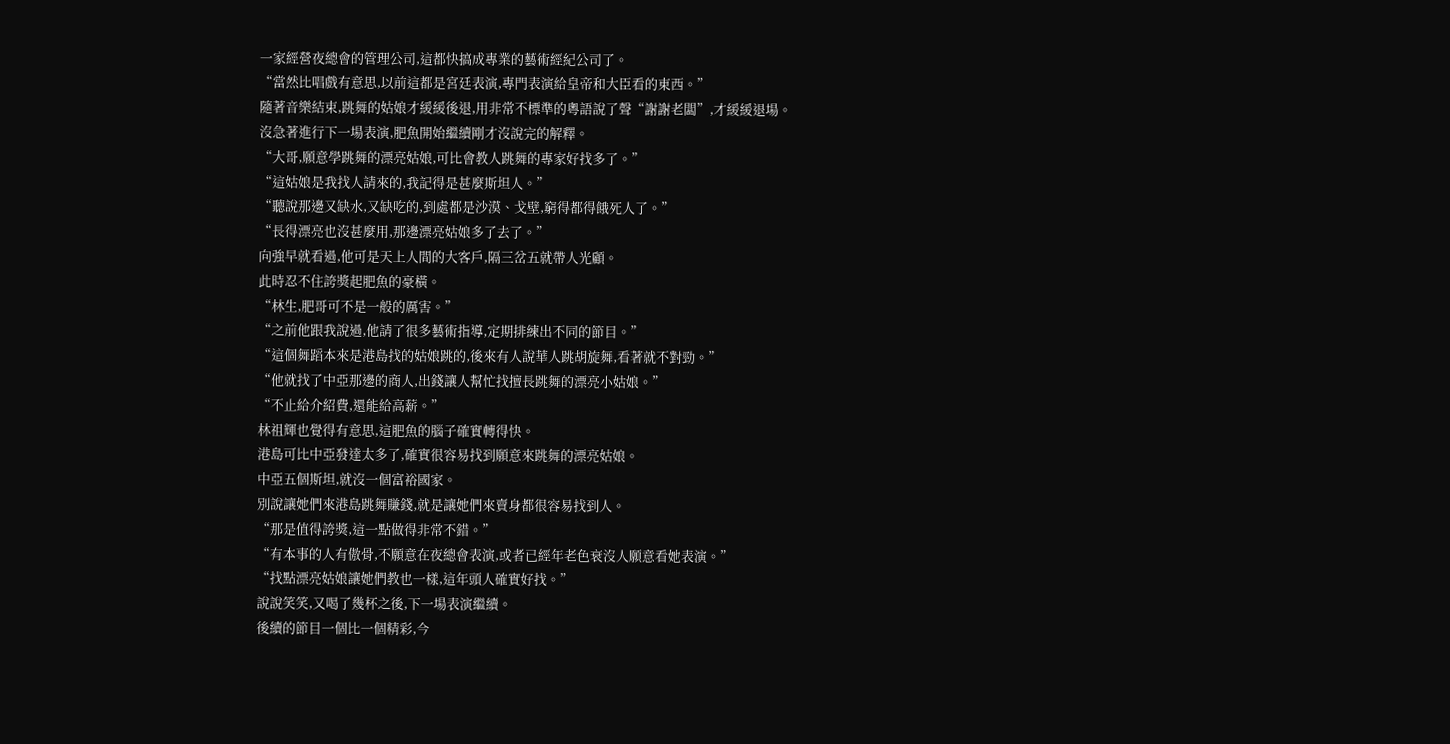一家經營夜總會的管理公司,這都快搞成專業的藝術經紀公司了。
“當然比唱戲有意思,以前這都是宮廷表演,專門表演給皇帝和大臣看的東西。”
隨著音樂結束,跳舞的姑娘才緩緩後退,用非常不標準的粵語說了聲“謝謝老闆”,才緩緩退場。
沒急著進行下一場表演,肥魚開始繼續剛才沒說完的解釋。
“大哥,願意學跳舞的漂亮姑娘,可比會教人跳舞的專家好找多了。”
“這姑娘是我找人請來的,我記得是甚麼斯坦人。”
“聽說那邊又缺水,又缺吃的,到處都是沙漠、戈壁,窮得都得餓死人了。”
“長得漂亮也沒甚麼用,那邊漂亮姑娘多了去了。”
向強早就看過,他可是天上人間的大客戶,隔三岔五就帶人光顧。
此時忍不住誇獎起肥魚的豪橫。
“林生,肥哥可不是一般的厲害。”
“之前他跟我說過,他請了很多藝術指導,定期排練出不同的節目。”
“這個舞蹈本來是港島找的姑娘跳的,後來有人說華人跳胡旋舞,看著就不對勁。”
“他就找了中亞那邊的商人,出錢讓人幫忙找擅長跳舞的漂亮小姑娘。”
“不止給介紹費,還能給高薪。”
林祖輝也覺得有意思,這肥魚的腦子確實轉得快。
港島可比中亞發達太多了,確實很容易找到願意來跳舞的漂亮姑娘。
中亞五個斯坦,就沒一個富裕國家。
別說讓她們來港島跳舞賺錢,就是讓她們來賣身都很容易找到人。
“那是值得誇獎,這一點做得非常不錯。”
“有本事的人有傲骨,不願意在夜總會表演,或者已經年老色衰沒人願意看她表演。”
“找點漂亮姑娘讓她們教也一樣,這年頭人確實好找。”
說說笑笑,又喝了幾杯之後,下一場表演繼續。
後續的節目一個比一個精彩,今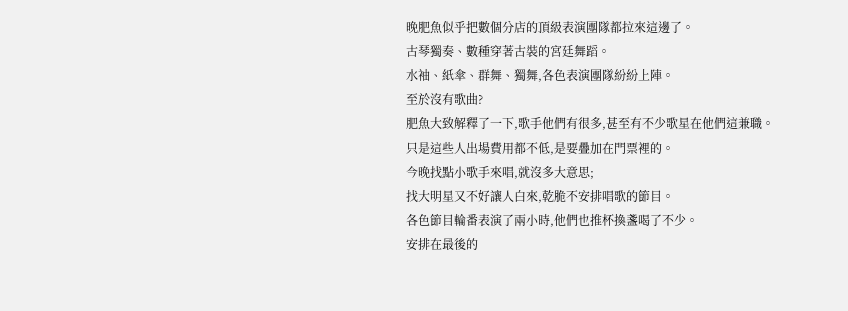晚肥魚似乎把數個分店的頂級表演團隊都拉來這邊了。
古琴獨奏、數種穿著古裝的宮廷舞蹈。
水袖、紙傘、群舞、獨舞,各色表演團隊紛紛上陣。
至於沒有歌曲?
肥魚大致解釋了一下,歌手他們有很多,甚至有不少歌星在他們這兼職。
只是這些人出場費用都不低,是要疊加在門票裡的。
今晚找點小歌手來唱,就沒多大意思;
找大明星又不好讓人白來,乾脆不安排唱歌的節目。
各色節目輪番表演了兩小時,他們也推杯換盞喝了不少。
安排在最後的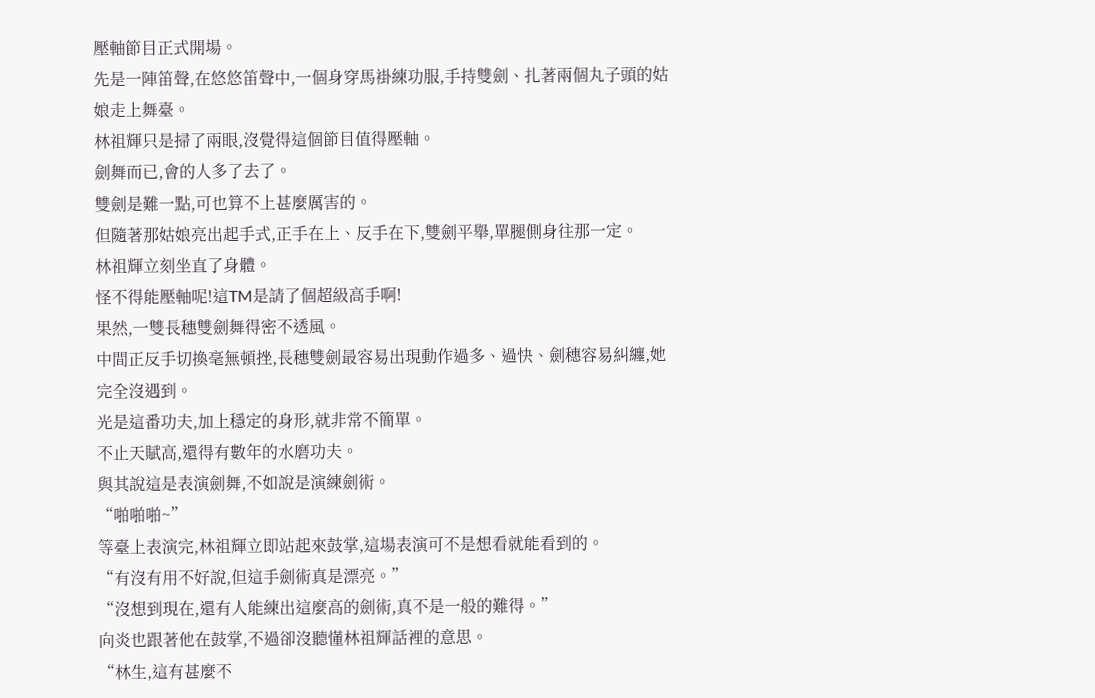壓軸節目正式開場。
先是一陣笛聲,在悠悠笛聲中,一個身穿馬褂練功服,手持雙劍、扎著兩個丸子頭的姑娘走上舞臺。
林祖輝只是掃了兩眼,沒覺得這個節目值得壓軸。
劍舞而已,會的人多了去了。
雙劍是難一點,可也算不上甚麼厲害的。
但隨著那姑娘亮出起手式,正手在上、反手在下,雙劍平舉,單腿側身往那一定。
林祖輝立刻坐直了身體。
怪不得能壓軸呢!這TM是請了個超級高手啊!
果然,一雙長穗雙劍舞得密不透風。
中間正反手切換毫無頓挫,長穗雙劍最容易出現動作過多、過快、劍穗容易糾纏,她完全沒遇到。
光是這番功夫,加上穩定的身形,就非常不簡單。
不止天賦高,還得有數年的水磨功夫。
與其說這是表演劍舞,不如說是演練劍術。
“啪啪啪~”
等臺上表演完,林祖輝立即站起來鼓掌,這場表演可不是想看就能看到的。
“有沒有用不好說,但這手劍術真是漂亮。”
“沒想到現在,還有人能練出這麼高的劍術,真不是一般的難得。”
向炎也跟著他在鼓掌,不過卻沒聽懂林祖輝話裡的意思。
“林生,這有甚麼不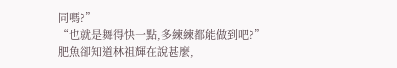同嗎?”
“也就是舞得快一點,多練練都能做到吧?”
肥魚卻知道林祖輝在說甚麼,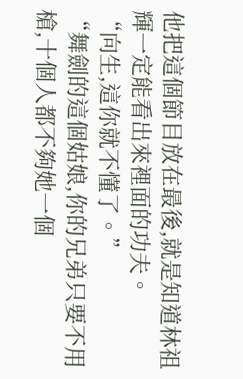他把這個節目放在最後,就是知道林祖輝一定能看出來裡面的功夫。
“向生,這你就不懂了。”
“舞劍的這個姑娘,你的兄弟只要不用槍,十個人都不夠她一個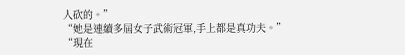人砍的。”
“她是連續多屆女子武術冠軍,手上都是真功夫。”
“現在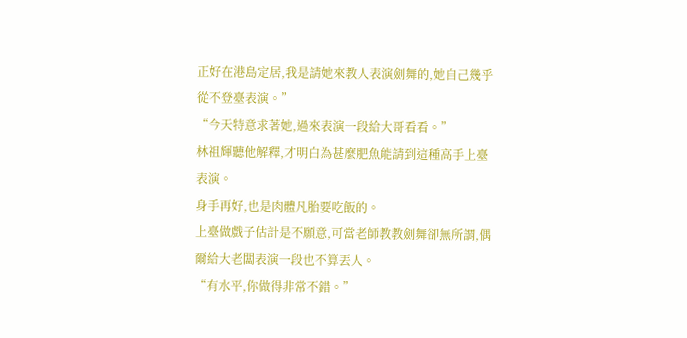正好在港島定居,我是請她來教人表演劍舞的,她自己幾乎從不登臺表演。”
“今天特意求著她,過來表演一段給大哥看看。”
林祖輝聽他解釋,才明白為甚麼肥魚能請到這種高手上臺表演。
身手再好,也是肉體凡胎要吃飯的。
上臺做戲子估計是不願意,可當老師教教劍舞卻無所謂,偶爾給大老闆表演一段也不算丟人。
“有水平,你做得非常不錯。”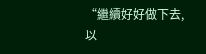“繼續好好做下去,以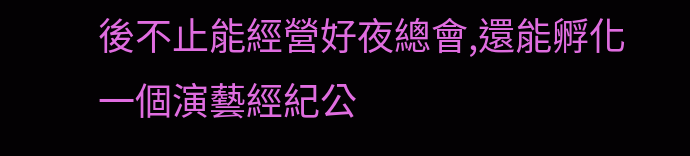後不止能經營好夜總會,還能孵化一個演藝經紀公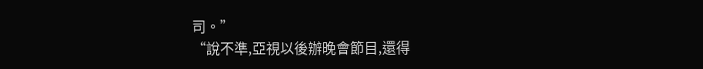司。”
“說不準,亞視以後辦晚會節目,還得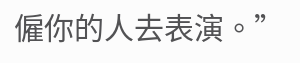僱你的人去表演。”